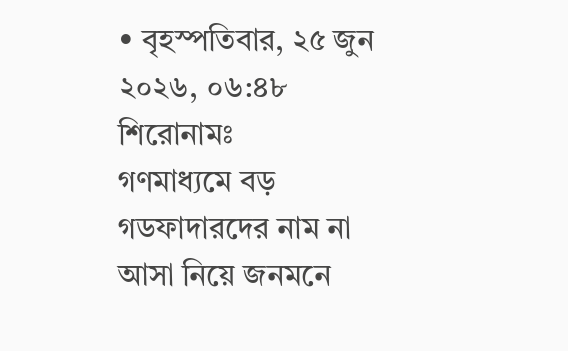• বৃহস্পতিবার, ২৫ জুন ২০২৬, ০৬:৪৮
শিরোনামঃ
গণমাধ্যমে বড় গডফাদারদের নাম না আসা নিয়ে জনমনে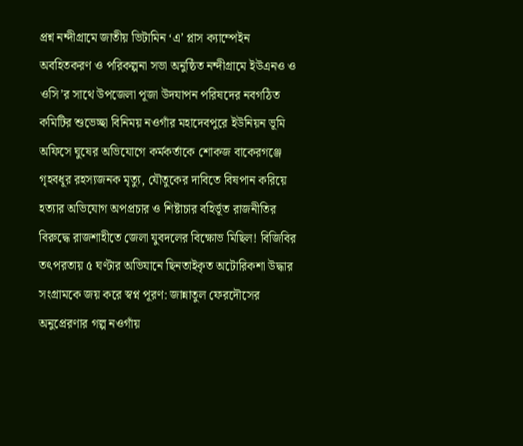প্রশ্ন নন্দীগ্রামে জাতীয় ভিটামিন ‘এ’ প্লাস ক্যাম্পেইন অবহিতকরণ ও পরিকল্পনা সভা অনুষ্ঠিত নন্দীগ্রামে ইউএনও ও ওসি’র সাথে উপজেলা পূজা উদযাপন পরিষদের নবগঠিত কমিটির শুভেচ্ছা বিনিময় নওগাঁর মহাদেবপুরে ইউনিয়ন ভূমি অফিসে ঘুষের অভিযোগে কর্মকর্তাকে শোকজ বাকেরগঞ্জে গৃহবধূর রহস্যজনক মৃত্যু, যৌতুকের দাবিতে বিষপান করিয়ে হত্যার অভিযোগ অপপ্রচার ও শিষ্টাচার বহির্ভূত রাজনীতির বিরুদ্ধে রাজশাহীতে জেলা যুবদলের বিক্ষোভ মিছিল! বিজিবির তৎপরতায় ৫ ঘণ্টার অভিযানে ছিনতাইকৃত অটোরিকশা উদ্ধার সংগ্রামকে জয় করে স্বপ্ন পূরণ: জান্নাতুল ফেরদৌসের অনুপ্রেরণার গল্প নওগাঁয়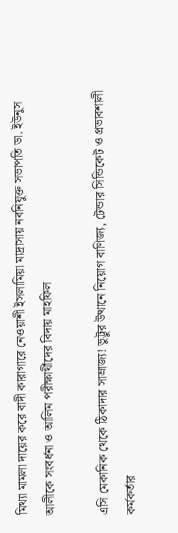মিথ্যা মামলা দায়ের করে বাদী কারাগারে নেওয়াশী ইসলামিয়া মাদ্রাসায় নবনিযুক্ত সভাপতি ডা. ইউনুস আলীকে সংবর্ধনা ও আলিম পরীক্ষার্থীদের বিদায় মাহফিল

এসি মেকানিক থেকে ঠিকাদার সাম্রাজ্য! ভুট্টুর উত্থানে নিয়োগ বাণিজ্য, টেন্ডার সিন্ডিকেট ও প্রভাবশালী কর্মকর্তার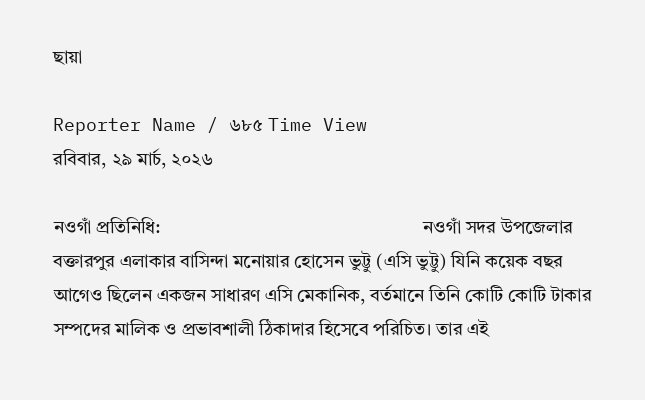ছায়া

Reporter Name / ৬৮৫ Time View
রবিবার, ২৯ মার্চ, ২০২৬

নওগাঁ প্রতিনিধি:                                                        নওগাঁ সদর উপজেলার বক্তারপুর এলাকার বাসিন্দা মনোয়ার হোসেন ভুট্টু (এসি ভুট্টু) যিনি কয়েক বছর আগেও ছিলেন একজন সাধারণ এসি মেকানিক, বর্তমানে তিনি কোটি কোটি টাকার সম্পদের মালিক ও প্রভাবশালী ঠিকাদার হিসেবে পরিচিত। তার এই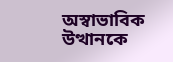অস্বাভাবিক উত্থানকে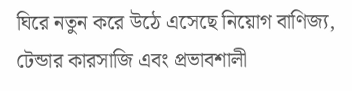ঘিরে নতুন করে উঠে এসেছে নিয়োগ বাণিজ্য, টেন্ডার কারসাজি এবং প্রভাবশালী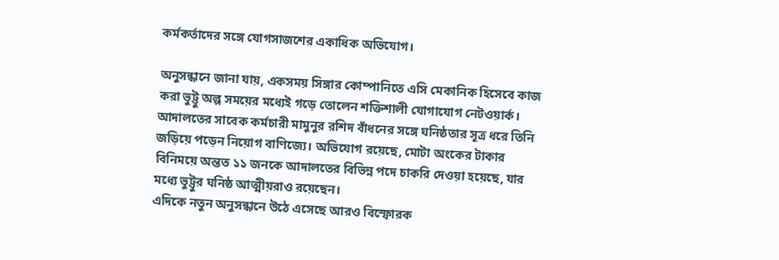কর্মকর্তাদের সঙ্গে যোগসাজশের একাধিক অভিযোগ।

অনুসন্ধানে জানা যায়, একসময় সিঙ্গার কোম্পানিতে এসি মেকানিক হিসেবে কাজ করা ভুট্টু অল্প সময়ের মধ্যেই গড়ে তোলেন শক্তিশালী যোগাযোগ নেটওয়ার্ক। আদালতের সাবেক কর্মচারী মামুনুর রশিদ বাঁধনের সঙ্গে ঘনিষ্ঠতার সূত্র ধরে তিনি জড়িয়ে পড়েন নিয়োগ বাণিজ্যে। অভিযোগ রয়েছে, মোটা অংকের টাকার বিনিময়ে অন্তত ১১ জনকে আদালতের বিভিন্ন পদে চাকরি দেওয়া হয়েছে, যার মধ্যে ভুট্টুর ঘনিষ্ঠ আত্মীয়রাও রয়েছেন।
এদিকে নতুন অনুসন্ধানে উঠে এসেছে আরও বিস্ফোরক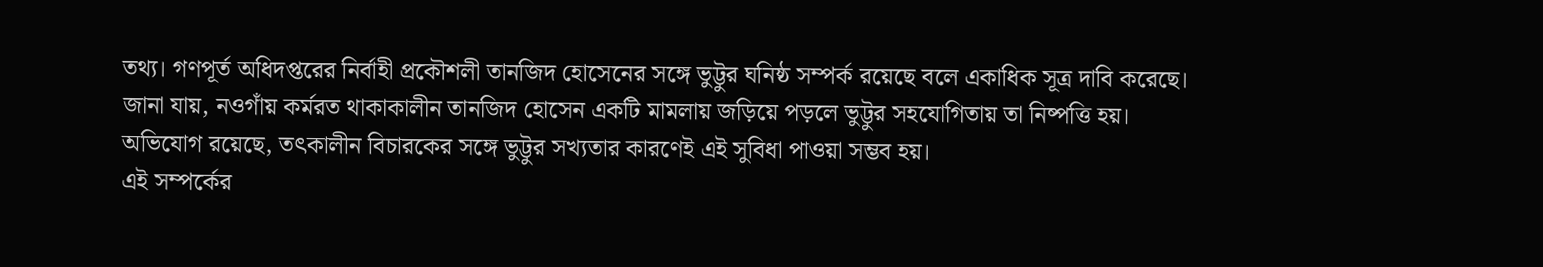তথ্য। গণপূর্ত অধিদপ্তরের নির্বাহী প্রকৌশলী তানজিদ হোসেনের সঙ্গে ভুট্টুর ঘনিষ্ঠ সম্পর্ক রয়েছে বলে একাধিক সূত্র দাবি করেছে। জানা যায়, নওগাঁয় কর্মরত থাকাকালীন তানজিদ হোসেন একটি মামলায় জড়িয়ে পড়লে ভুট্টুর সহযোগিতায় তা নিষ্পত্তি হয়। অভিযোগ রয়েছে, তৎকালীন বিচারকের সঙ্গে ভুট্টুর সখ্যতার কারণেই এই সুবিধা পাওয়া সম্ভব হয়।
এই সম্পর্কের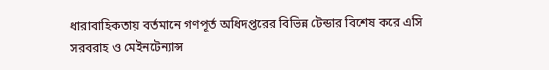ধারাবাহিকতায় বর্তমানে গণপূর্ত অধিদপ্তরের বিভিন্ন টেন্ডার বিশেষ করে এসি সরবরাহ ও মেইনটেন্যান্স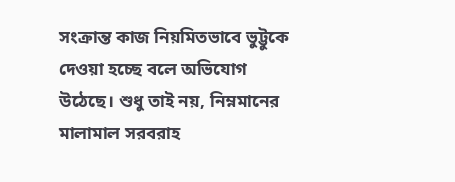সংক্রান্ত কাজ নিয়মিতভাবে ভুট্টুকে দেওয়া হচ্ছে বলে অভিযোগ উঠেছে। শুধু তাই নয়, নিম্নমানের মালামাল সরবরাহ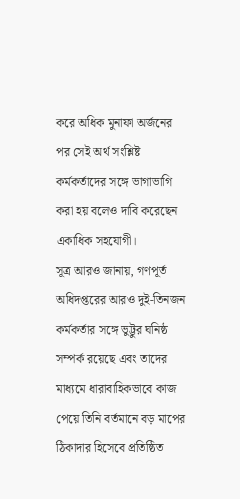করে অধিক মুনাফা অর্জনের পর সেই অর্থ সংশ্লিষ্ট কর্মকর্তাদের সঙ্গে ভাগাভাগি করা হয় বলেও দাবি করেছেন একাধিক সহযোগী।
সূত্র আরও জানায়, গণপূর্ত অধিদপ্তরের আরও দুই-তিনজন কর্মকর্তার সঙ্গে ভুট্টুর ঘনিষ্ঠ সম্পর্ক রয়েছে এবং তাদের মাধ্যমে ধারাবাহিকভাবে কাজ পেয়ে তিনি বর্তমানে বড় মাপের ঠিকাদার হিসেবে প্রতিষ্ঠিত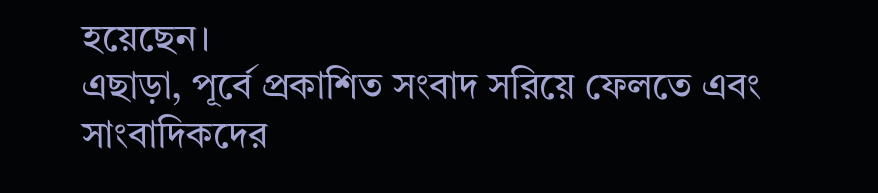হয়েছেন।
এছাড়া, পূর্বে প্রকাশিত সংবাদ সরিয়ে ফেলতে এবং সাংবাদিকদের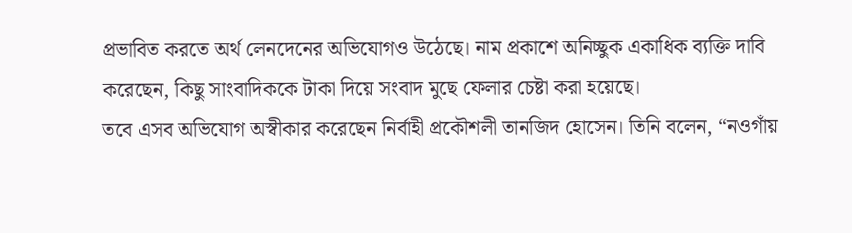প্রভাবিত করতে অর্থ লেনদেনের অভিযোগও উঠেছে। নাম প্রকাশে অনিচ্ছুক একাধিক ব্যক্তি দাবি করেছেন, কিছু সাংবাদিককে টাকা দিয়ে সংবাদ মুছে ফেলার চেষ্টা করা হয়েছে।
তবে এসব অভিযোগ অস্বীকার করেছেন নির্বাহী প্রকৌশলী তানজিদ হোসেন। তিনি বলেন, “নওগাঁয়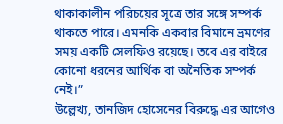থাকাকালীন পরিচয়ের সূত্রে তার সঙ্গে সম্পর্ক থাকতে পারে। এমনকি একবার বিমানে ভ্রমণের সময় একটি সেলফিও রয়েছে। তবে এর বাইরে কোনো ধরনের আর্থিক বা অনৈতিক সম্পর্ক নেই।”
উল্লেখ্য, তানজিদ হোসেনের বিরুদ্ধে এর আগেও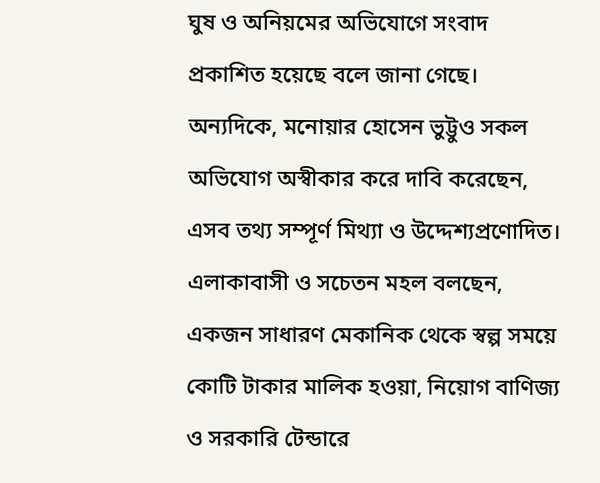ঘুষ ও অনিয়মের অভিযোগে সংবাদ প্রকাশিত হয়েছে বলে জানা গেছে।
অন্যদিকে, মনোয়ার হোসেন ভুট্টুও সকল অভিযোগ অস্বীকার করে দাবি করেছেন, এসব তথ্য সম্পূর্ণ মিথ্যা ও উদ্দেশ্যপ্রণোদিত।
এলাকাবাসী ও সচেতন মহল বলছেন, একজন সাধারণ মেকানিক থেকে স্বল্প সময়ে কোটি টাকার মালিক হওয়া, নিয়োগ বাণিজ্য ও সরকারি টেন্ডারে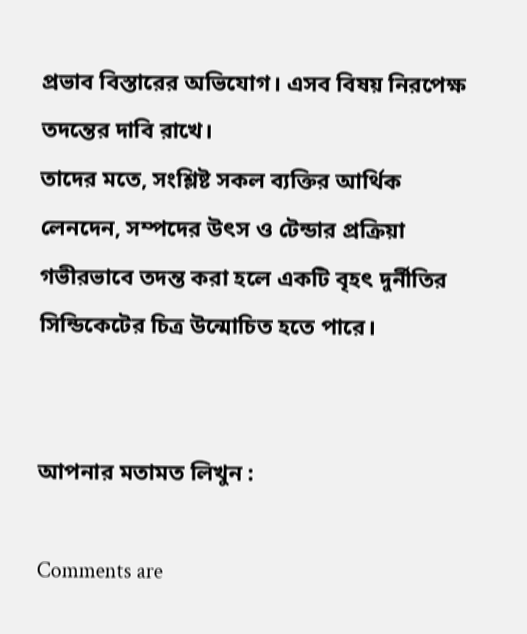প্রভাব বিস্তারের অভিযোগ। এসব বিষয় নিরপেক্ষ তদন্তের দাবি রাখে।
তাদের মতে, সংশ্লিষ্ট সকল ব্যক্তির আর্থিক লেনদেন, সম্পদের উৎস ও টেন্ডার প্রক্রিয়া গভীরভাবে তদন্ত করা হলে একটি বৃহৎ দুর্নীতির সিন্ডিকেটের চিত্র উন্মোচিত হতে পারে।


আপনার মতামত লিখুন :

Comments are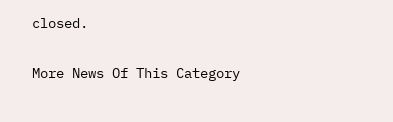closed.

More News Of This Category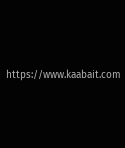https://www.kaabait.com